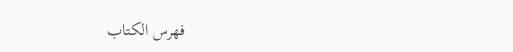فهرس الكتاب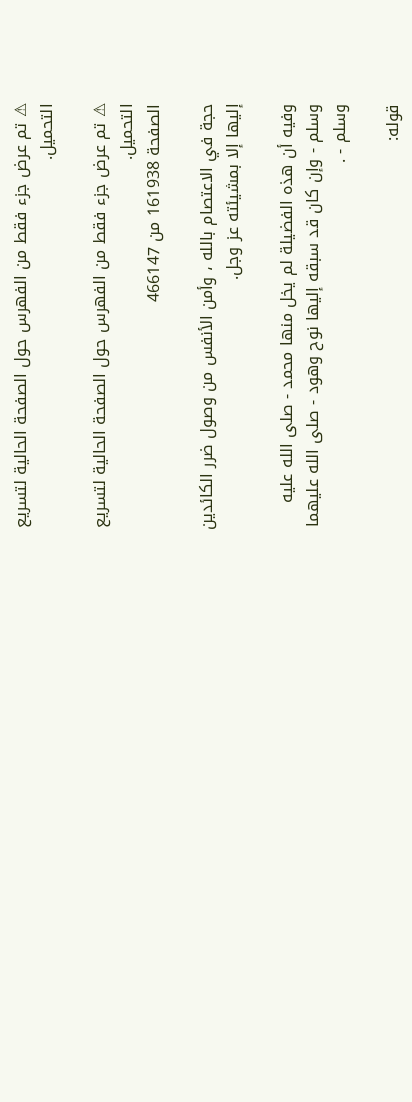⚠ تم عرض جزء فقط من الفهرس حول الصفحة الحالية لتسريع التحميل.

⚠ تم عرض جزء فقط من الفهرس حول الصفحة الحالية لتسريع التحميل.
الصفحة 161938 من 466147

حجة في الاعتصام بالله ، وأمن الأنفس من وصول ضرر الكائدين إليها إلا بمشيئته عز وجل.

وفيه أن هذه الفضيلة لم يخل منها محمد - صلى الله عليه وسلم - وإن كان قد سبقه إليها نوح وهود - صلى الله عليهما وسلم - .

قوله: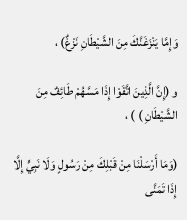وَإِمَّا يَنْزَغَنَّكَ مِنَ الشَّيْطَانِ نَزْغٌ) ،

و (إِنَّ الَّذِينَ اتَّقَوْا إِذَا مَسَّهُمْ طَائِفٌ مِنَ الشَّيْطَانِ ) ) ،

(وَمَا أَرْسَلْنَا مِنْ قَبْلِكَ مِنْ رَسُولٍ وَلَا نَبِيٍّ إِلَّا إِذَا تَمَنَّى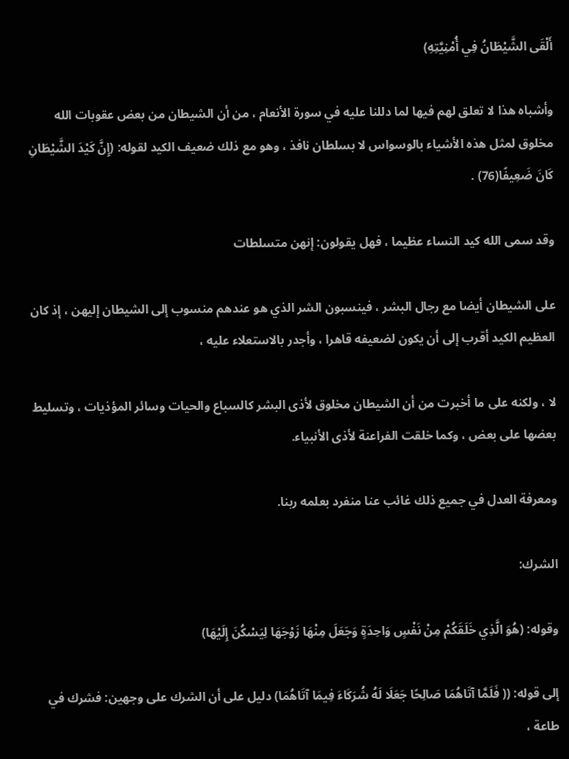أَلْقَى الشَّيْطَانُ فِي أُمْنِيَّتِهِ)

وأشباه هذا لا تعلق لهم فيها لما دللنا عليه في سورة الأنعام ، من أن الشيطان من بعض عقوبات الله مخلوق لمثل هذه الأشياء بالوسواس لا بسلطان نافذ ، وهو مع ذلك ضعيف الكيد لقوله: (إِنَّ كَيْدَ الشَّيْطَانِ كَانَ ضَعِيفًا(76) .

وقد سمى الله كيد النساء عظيما ، فهل يقولون: إنهن متسلطات

على الشيطان أيضا مع رجال البشر ، فينسبون الشر الذي هو عندهم منسوب إلى الشيطان إليهن ، إذ كان العظيم الكيد أقرب إلى أن يكون لضعيفه قاهرا ، وأجدر بالاستعلاء عليه ،

لا ، ولكنه على ما أخبرت من أن الشيطان مخلوق لأذى البشر كالسباع والحيات وسائر المؤذيات ، وتسليط بعضها على بعض ، وكما خلقت الفراعنة لأذى الأنبياء.

ومعرفة العدل في جميع ذلك غائب عنا منفرد بعلمه ربنا.

الشرك:

وقوله: (هُوَ الَّذِي خَلَقَكُمْ مِنْ نَفْسٍ وَاحِدَةٍ وَجَعَلَ مِنْهَا زَوْجَهَا لِيَسْكُنَ إِلَيْهَا)

إلى قوله: (( فَلَمَّا آتَاهُمَا صَالِحًا جَعَلَا لَهُ شُرَكَاءَ فِيمَا آتَاهُمَا) دليل على أن الشرك على وجهين: فشرك في طاعة ،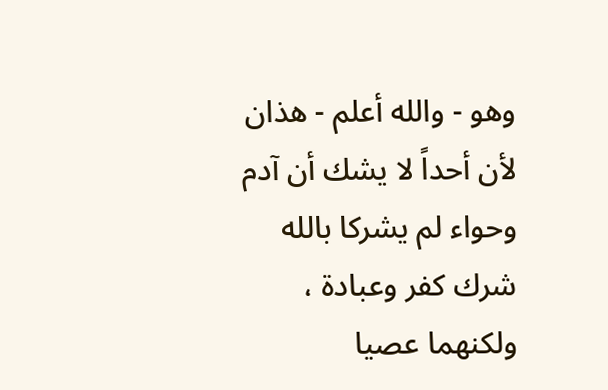وهو - والله أعلم - هذان لأن أحداً لا يشك أن آدم وحواء لم يشركا بالله شرك كفر وعبادة ، ولكنهما عصيا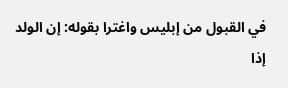في القبول من إبليس واغترا بقوله: إن الولد إذا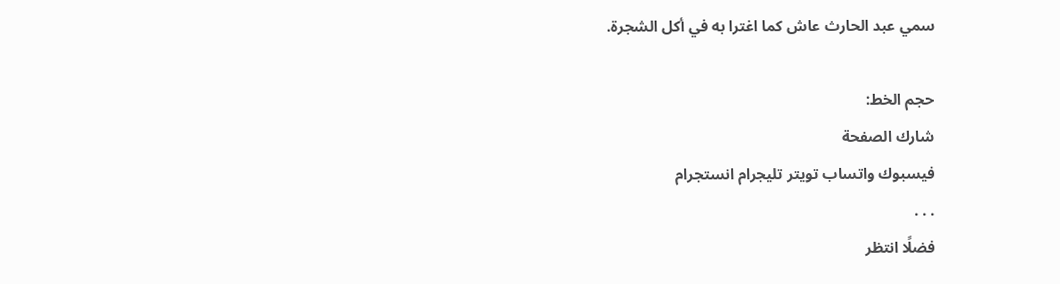سمي عبد الحارث عاش كما اغترا به في أكل الشجرة.

حجم الخط:
شارك الصفحة
فيسبوك واتساب تويتر تليجرام انستجرام
. . .
فضلًا انتظر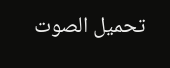تحميل الصوت